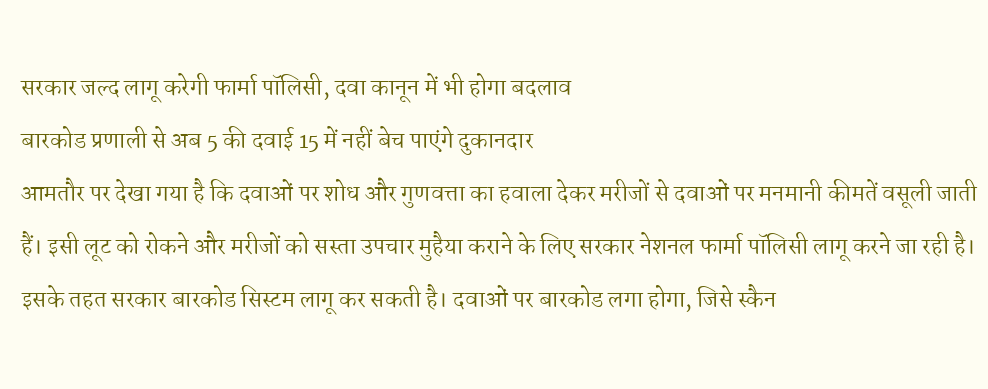सरकार जल्द लागू करेगी फार्मा पॉलिसी, दवा कानून में भी होगा बदलाव
बारकोड प्रणाली से अब 5 की दवाई 15 में नहीं बेच पाएंगे दुकानदार
आमतौर पर देखा गया है कि दवाओं पर शोध और गुणवत्ता का हवाला देकर मरीजों से दवाओं पर मनमानी कीमतें वसूली जाती हैं। इसी लूट को रोकने और मरीजों को सस्ता उपचार मुहैया कराने के लिए सरकार नेशनल फार्मा पॉलिसी लागू करने जा रही है। इसके तहत सरकार बारकोड सिस्टम लागू कर सकती है। दवाओं पर बारकोड लगा होगा, जिसे स्कैन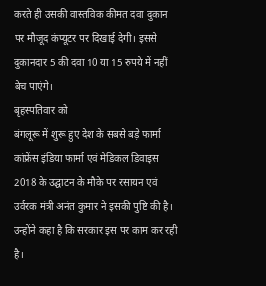करते ही उसकी वास्तविक कीमत दवा दुकान पर मौजूद कंप्यूटर पर दिखाई देगी। इससे दुकानदार 5 की दवा 10 या 15 रुपये में नहीं बेच पाएंगे।
बृहस्पतिवार को
बंगलूरू में शुरू हुए देश के सबसे बड़े फार्मा कांफ्रेंस इंडिया फार्मा एवं मेडिकल डिवाइस 2018 के उद्घाटन के मौके पर रसायन एवं उर्वरक मंत्री अनंत कुमार ने इसकी पुष्टि की है। उन्होंने कहा है कि सरकार इस पर काम कर रही है।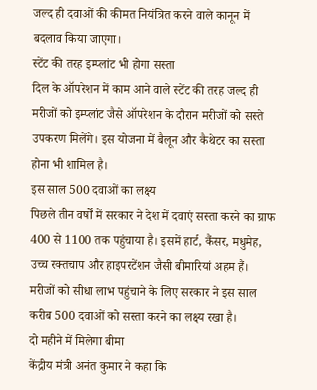जल्द ही दवाओं की कीमत नियंत्रित करने वाले कानून में बदलाव किया जाएगा।
स्टेंट की तरह इम्प्लांट भी होगा सस्ता
दिल के ऑपरेशन में काम आने वाले स्टेंट की तरह जल्द ही मरीजों को इम्प्लांट जैसे ऑपरेशन के दौरान मरीजों को सस्ते उपकरण मिलेंगे। इस योजना में बैलून और कैथेटर का सस्ता होना भी शामिल है।
इस साल 500 दवाओं का लक्ष्य
पिछले तीन वर्षों में सरकार ने देश में दवाएं सस्ता करने का ग्राफ 400 से 1100 तक पहुंचाया है। इसमें हार्ट, कैंसर, मधुमेह, उच्च रक्तचाप और हाइपरटेंशन जैसी बीमारियां अहम हैं। मरीजों को सीधा लाभ पहुंचाने के लिए सरकार ने इस साल करीब 500 दवाओं को सस्ता करने का लक्ष्य रखा है।
दो महीने में मिलेगा बीमा
केंद्रीय मंत्री अनंत कुमार ने कहा कि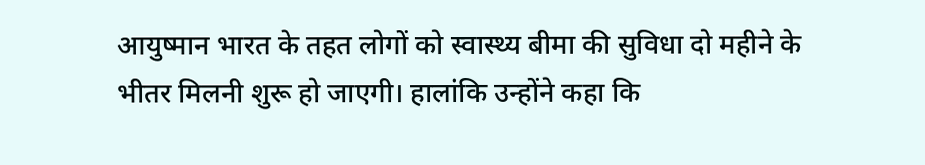आयुष्मान भारत के तहत लोगों को स्वास्थ्य बीमा की सुविधा दो महीने के भीतर मिलनी शुरू हो जाएगी। हालांकि उन्होंने कहा कि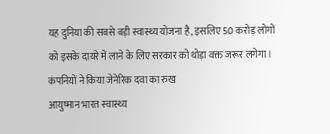यह दुनिया की सबसे बड़ी स्वास्थ्य योजना है, इसलिए 50 करोड़ लोगों को इसके दायरे में लाने के लिए सरकार को थोड़ा वक्त जरूर लगेगा।
कंपनियों ने किया जेनेरिक दवा का रुख
आयुष्मान भारत स्वास्थ्य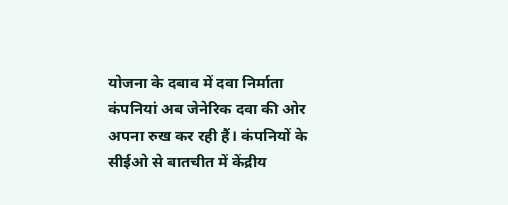योजना के दबाव में दवा निर्माता कंपनियां अब जेनेरिक दवा की ओर अपना रुख कर रही हैं। कंपनियों के सीईओ से बातचीत में केंद्रीय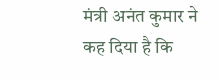मंत्री अनंत कुमार ने कह दिया है कि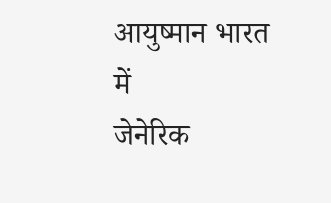आयुष्मान भारत में
जेनेरिक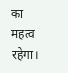का महत्व रहेगा।